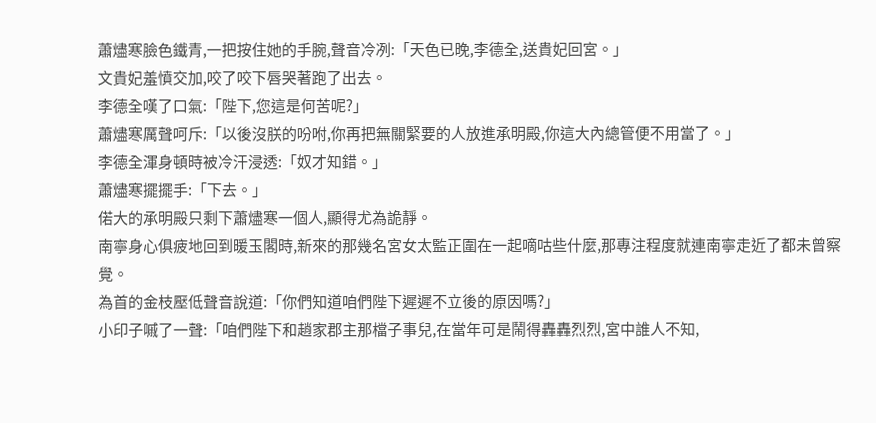蕭燼寒臉色鐵青,一把按住她的手腕,聲音冷冽:「天色已晚,李德全,送貴妃回宮。」
文貴妃羞憤交加,咬了咬下唇哭著跑了出去。
李德全嘆了口氣:「陛下,您這是何苦呢?」
蕭燼寒厲聲呵斥:「以後沒朕的吩咐,你再把無關緊要的人放進承明殿,你這大內總管便不用當了。」
李德全渾身頓時被冷汗浸透:「奴才知錯。」
蕭燼寒擺擺手:「下去。」
偌大的承明殿只剩下蕭燼寒一個人,顯得尤為詭靜。
南寧身心俱疲地回到暖玉閣時,新來的那幾名宮女太監正圍在一起嘀咕些什麼,那專注程度就連南寧走近了都未曾察覺。
為首的金枝壓低聲音說道:「你們知道咱們陛下遲遲不立後的原因嗎?」
小印子嘁了一聲:「咱們陛下和趙家郡主那檔子事兒,在當年可是鬧得轟轟烈烈,宮中誰人不知,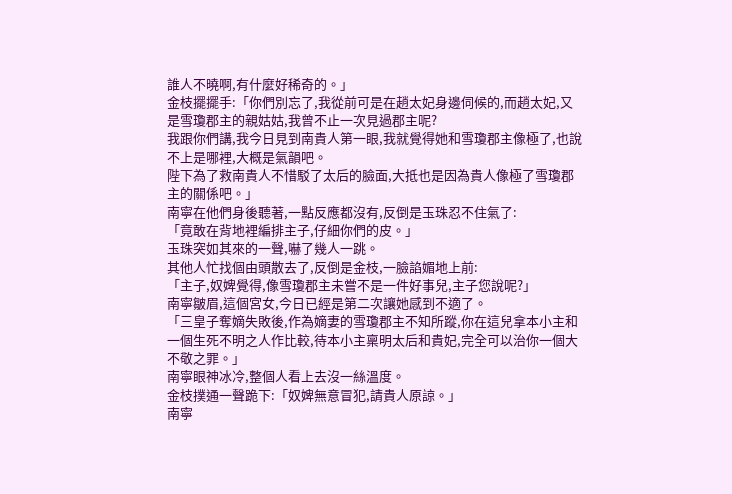誰人不曉啊,有什麼好稀奇的。」
金枝擺擺手:「你們別忘了,我從前可是在趙太妃身邊伺候的,而趙太妃,又是雪瓊郡主的親姑姑,我曾不止一次見過郡主呢?
我跟你們講,我今日見到南貴人第一眼,我就覺得她和雪瓊郡主像極了,也說不上是哪裡,大概是氣韻吧。
陛下為了救南貴人不惜駁了太后的臉面,大抵也是因為貴人像極了雪瓊郡主的關係吧。」
南寧在他們身後聽著,一點反應都沒有,反倒是玉珠忍不住氣了:
「竟敢在背地裡編排主子,仔細你們的皮。」
玉珠突如其來的一聲,嚇了幾人一跳。
其他人忙找個由頭散去了,反倒是金枝,一臉諂媚地上前:
「主子,奴婢覺得,像雪瓊郡主未嘗不是一件好事兒,主子您說呢?」
南寧皺眉,這個宮女,今日已經是第二次讓她感到不適了。
「三皇子奪嫡失敗後,作為嫡妻的雪瓊郡主不知所蹤,你在這兒拿本小主和一個生死不明之人作比較,待本小主稟明太后和貴妃,完全可以治你一個大不敬之罪。」
南寧眼神冰冷,整個人看上去沒一絲溫度。
金枝撲通一聲跪下:「奴婢無意冒犯,請貴人原諒。」
南寧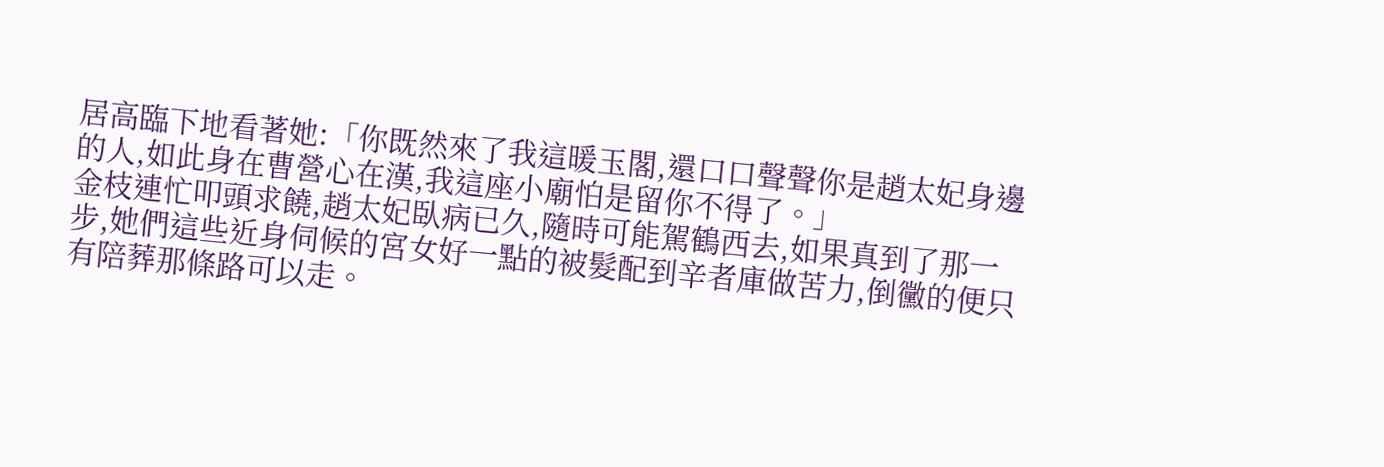居高臨下地看著她:「你既然來了我這暖玉閣,還口口聲聲你是趙太妃身邊的人,如此身在曹營心在漢,我這座小廟怕是留你不得了。」
金枝連忙叩頭求饒,趙太妃臥病已久,隨時可能駕鶴西去,如果真到了那一步,她們這些近身伺候的宮女好一點的被髮配到辛者庫做苦力,倒黴的便只有陪葬那條路可以走。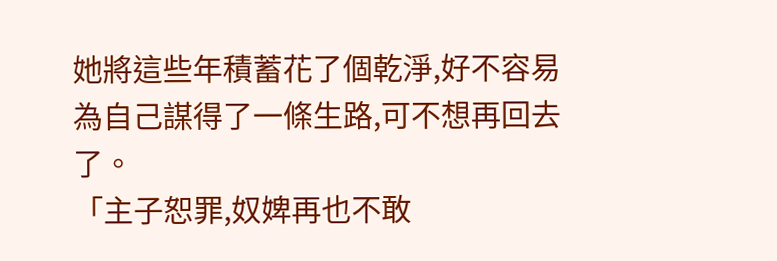她將這些年積蓄花了個乾淨,好不容易為自己謀得了一條生路,可不想再回去了。
「主子恕罪,奴婢再也不敢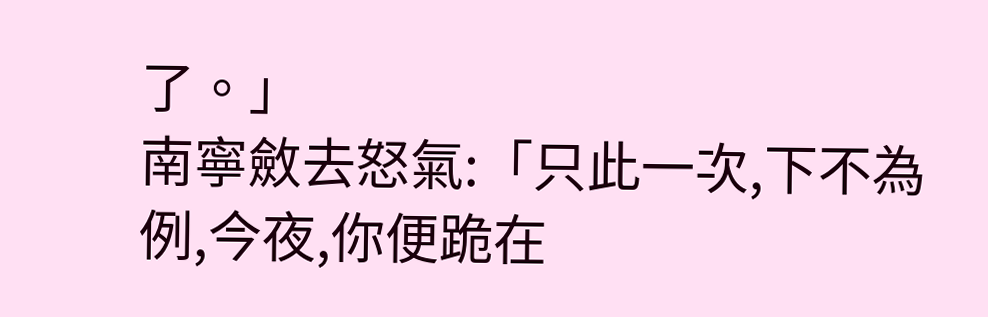了。」
南寧斂去怒氣:「只此一次,下不為例,今夜,你便跪在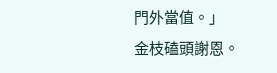門外當值。」
金枝磕頭謝恩。